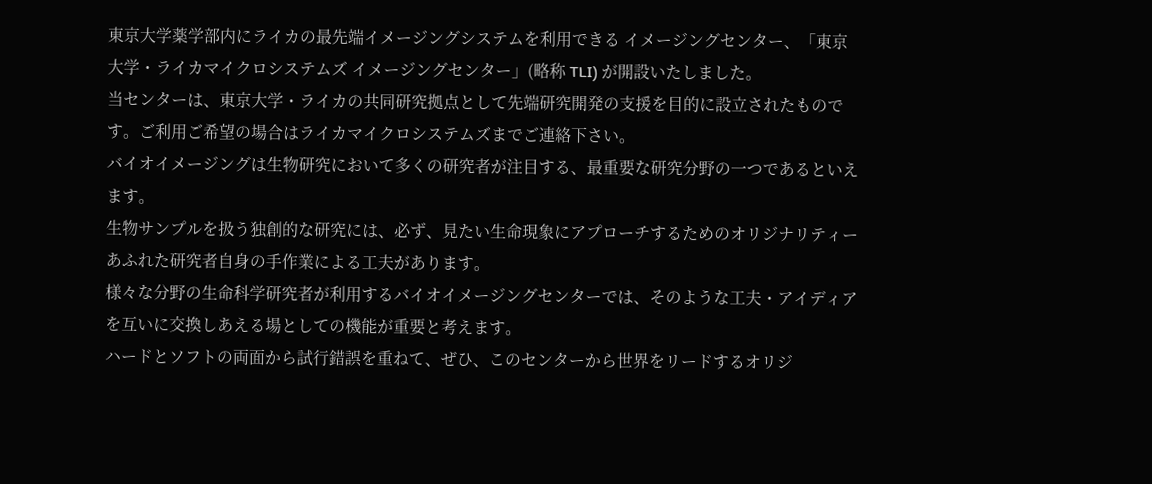東京大学薬学部内にライカの最先端イメージングシステムを利用できる イメージングセンター、「東京大学・ライカマイクロシステムズ イメージングセンター」(略称 TLI) が開設いたしました。
当センターは、東京大学・ライカの共同研究拠点として先端研究開発の支援を目的に設立されたものです。ご利用ご希望の場合はライカマイクロシステムズまでご連絡下さい。
バイオイメージングは生物研究において多くの研究者が注目する、最重要な研究分野の一つであるといえます。
生物サンプルを扱う独創的な研究には、必ず、見たい生命現象にアプローチするためのオリジナリティーあふれた研究者自身の手作業による工夫があります。
様々な分野の生命科学研究者が利用するバイオイメージングセンターでは、そのような工夫・アイディアを互いに交換しあえる場としての機能が重要と考えます。
ハードとソフトの両面から試行錯誤を重ねて、ぜひ、このセンターから世界をリードするオリジ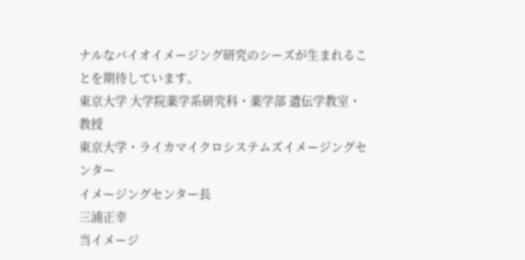ナルなバイオイメージング研究のシーズが生まれることを期待しています。
東京大学 大学院薬学系研究科・薬学部 遺伝学教室・教授
東京大学・ライカマイクロシステムズイメージングセンター
イメージングセンター長
三浦正幸
当イメージ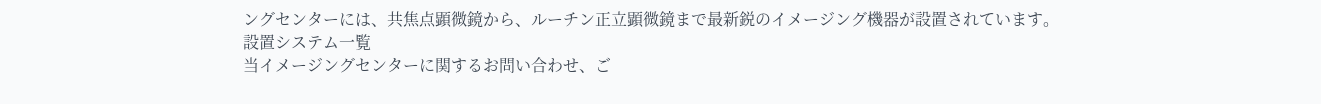ングセンターには、共焦点顕微鏡から、ルーチン正立顕微鏡まで最新鋭のイメージング機器が設置されています。
設置システム一覧
当イメージングセンターに関するお問い合わせ、ご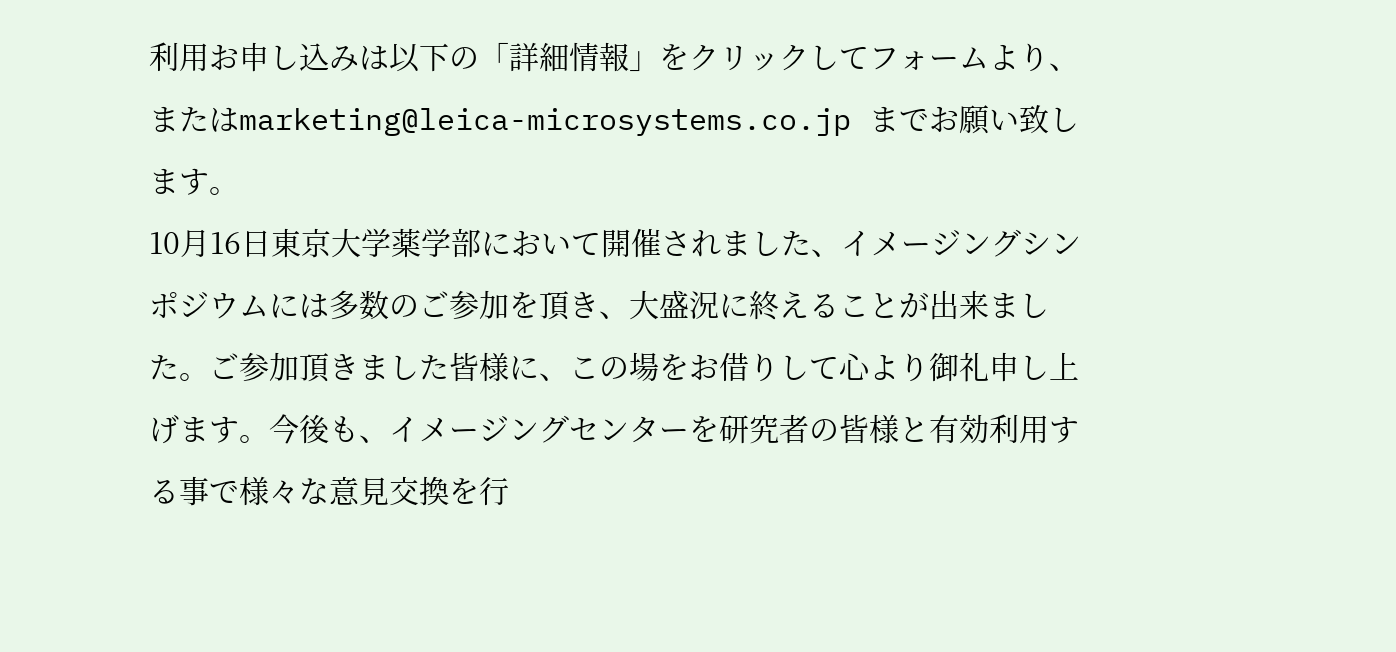利用お申し込みは以下の「詳細情報」をクリックしてフォームより、またはmarketing@leica-microsystems.co.jp までお願い致します。
10月16日東京大学薬学部において開催されました、イメージングシンポジウムには多数のご参加を頂き、大盛況に終えることが出来ました。ご参加頂きました皆様に、この場をお借りして心より御礼申し上げます。今後も、イメージングセンターを研究者の皆様と有効利用する事で様々な意見交換を行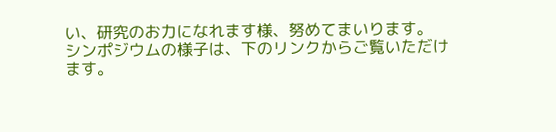い、研究のお力になれます様、努めてまいります。
シンポジウムの様子は、下のリンクからご覧いただけます。